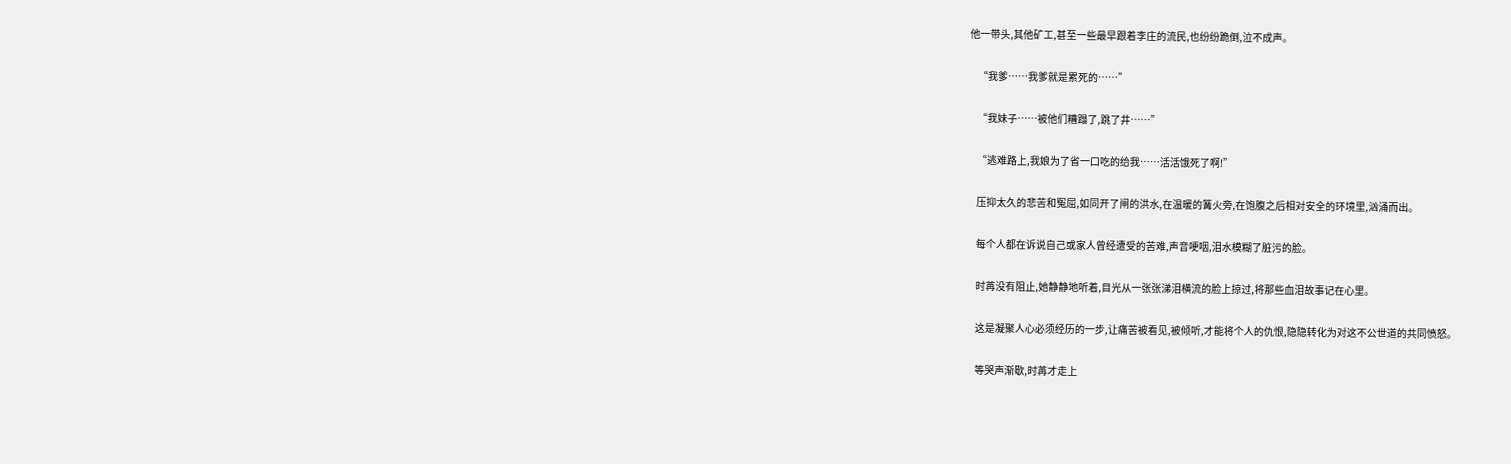他一带头,其他矿工,甚至一些最早跟着李庄的流民,也纷纷跪倒,泣不成声。

    “我爹……我爹就是累死的……”

    “我妹子……被他们糟蹋了,跳了井……”

    “逃难路上,我娘为了省一口吃的给我……活活饿死了啊!”

    压抑太久的悲苦和冤屈,如同开了闸的洪水,在温暖的篝火旁,在饱腹之后相对安全的环境里,汹涌而出。

    每个人都在诉说自己或家人曾经遭受的苦难,声音哽咽,泪水模糊了脏污的脸。

    时苒没有阻止,她静静地听着,目光从一张张涕泪横流的脸上掠过,将那些血泪故事记在心里。

    这是凝聚人心必须经历的一步,让痛苦被看见,被倾听,才能将个人的仇恨,隐隐转化为对这不公世道的共同愤怒。

    等哭声渐歇,时苒才走上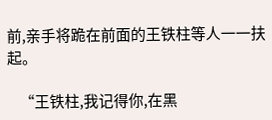前,亲手将跪在前面的王铁柱等人一一扶起。

    “王铁柱,我记得你,在黑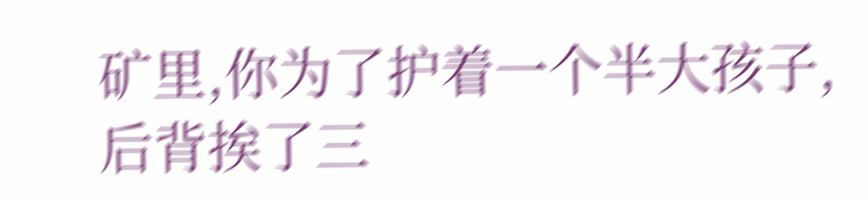矿里,你为了护着一个半大孩子,后背挨了三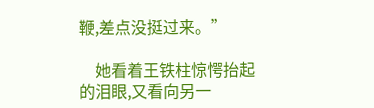鞭,差点没挺过来。”

    她看着王铁柱惊愕抬起的泪眼,又看向另一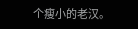个瘦小的老汉。